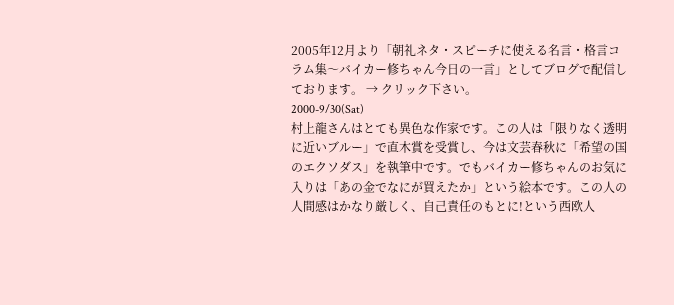2005年12月より「朝礼ネタ・スピーチに使える名言・格言コラム集〜バイカー修ちゃん今日の一言」としてブログで配信しております。 → クリック下さい。
2000-9/30(Sat)
村上龍さんはとても異色な作家です。この人は「限りなく透明に近いブルー」で直木賞を受賞し、今は文芸春秋に「希望の国のエクソダス」を執筆中です。でもバイカー修ちゃんのお気に入りは「あの金でなにが買えたか」という絵本です。この人の人間感はかなり厳しく、自己責任のもとに!という西欧人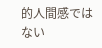的人間感ではない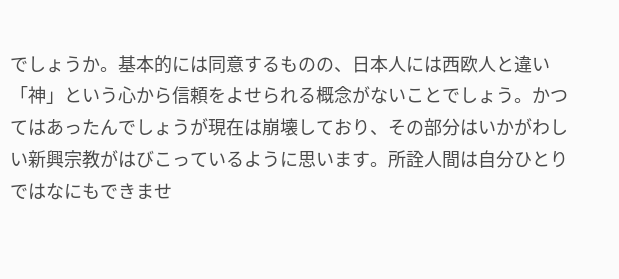でしょうか。基本的には同意するものの、日本人には西欧人と違い「神」という心から信頼をよせられる概念がないことでしょう。かつてはあったんでしょうが現在は崩壊しており、その部分はいかがわしい新興宗教がはびこっているように思います。所詮人間は自分ひとりではなにもできませ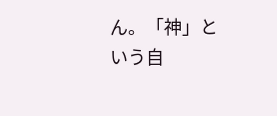ん。「神」という自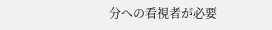分への看視者が必要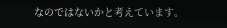なのではないかと考えています。